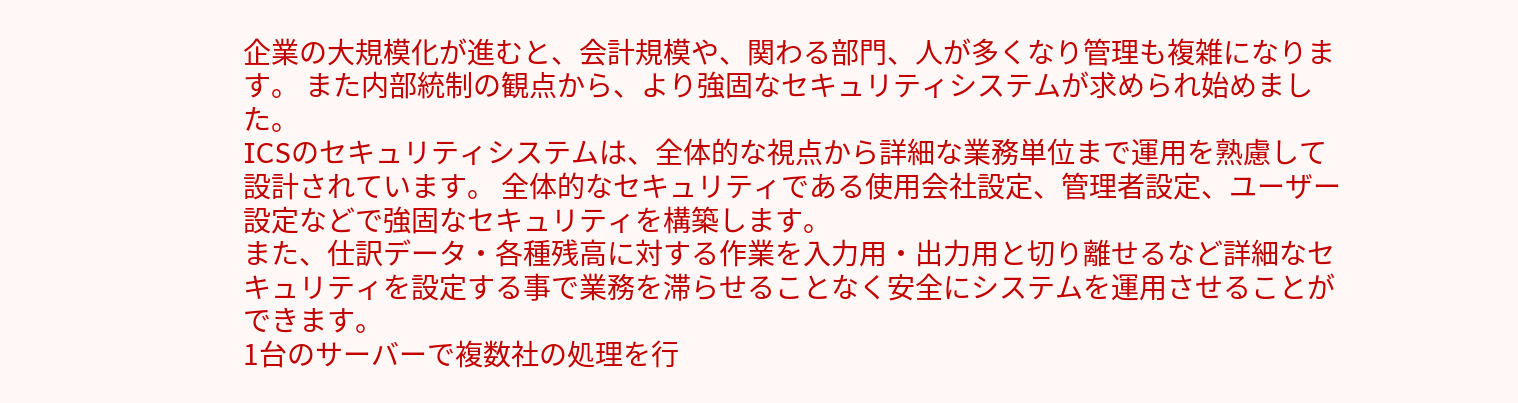企業の大規模化が進むと、会計規模や、関わる部門、人が多くなり管理も複雑になります。 また内部統制の観点から、より強固なセキュリティシステムが求められ始めました。
ICSのセキュリティシステムは、全体的な視点から詳細な業務単位まで運用を熟慮して設計されています。 全体的なセキュリティである使用会社設定、管理者設定、ユーザー設定などで強固なセキュリティを構築します。
また、仕訳データ・各種残高に対する作業を入力用・出力用と切り離せるなど詳細なセキュリティを設定する事で業務を滞らせることなく安全にシステムを運用させることができます。
1台のサーバーで複数社の処理を行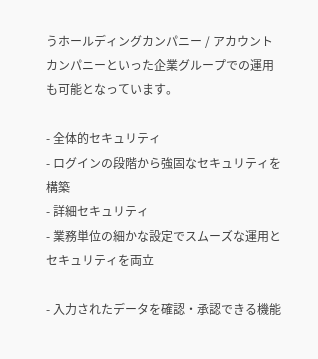うホールディングカンパニー / アカウントカンパニーといった企業グループでの運用も可能となっています。

- 全体的セキュリティ
- ログインの段階から強固なセキュリティを構築
- 詳細セキュリティ
- 業務単位の細かな設定でスムーズな運用とセキュリティを両立

- 入力されたデータを確認・承認できる機能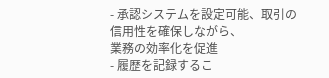- 承認システムを設定可能、取引の信用性を確保しながら、
業務の効率化を促進
- 履歴を記録するこ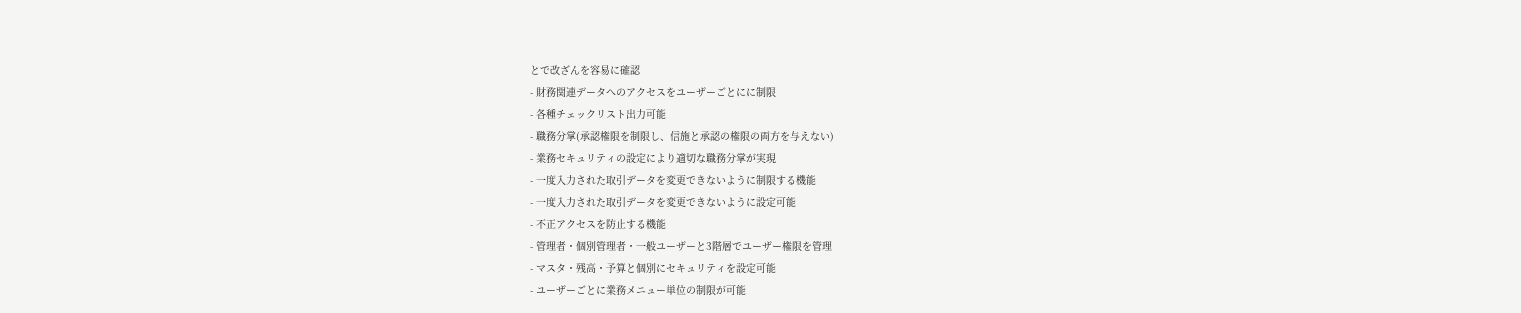とで改ざんを容易に確認
- 財務関連データへのアクセスをユーザーごとにに制限
- 各種チェックリスト出力可能
- 職務分掌(承認権限を制限し、信施と承認の権限の両方を与えない)
- 業務セキュリティの設定により適切な職務分掌が実現
- 一度入力された取引データを変更できないように制限する機能
- 一度入力された取引データを変更できないように設定可能
- 不正アクセスを防止する機能
- 管理者・個別管理者・一般ユーザーと3階層でユーザー権限を管理
- マスタ・残高・予算と個別にセキュリティを設定可能
- ユーザーごとに業務メニュー単位の制限が可能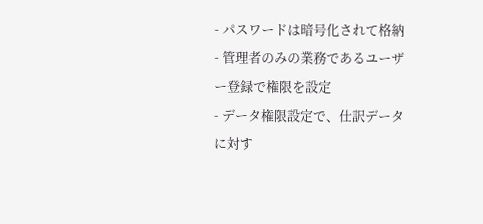- パスワードは暗号化されて格納
- 管理者のみの業務であるユーザー登録で権限を設定
- データ権限設定で、仕訳データに対す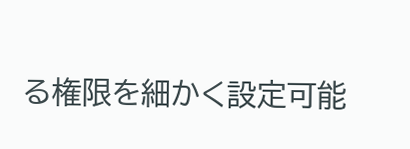る権限を細かく設定可能